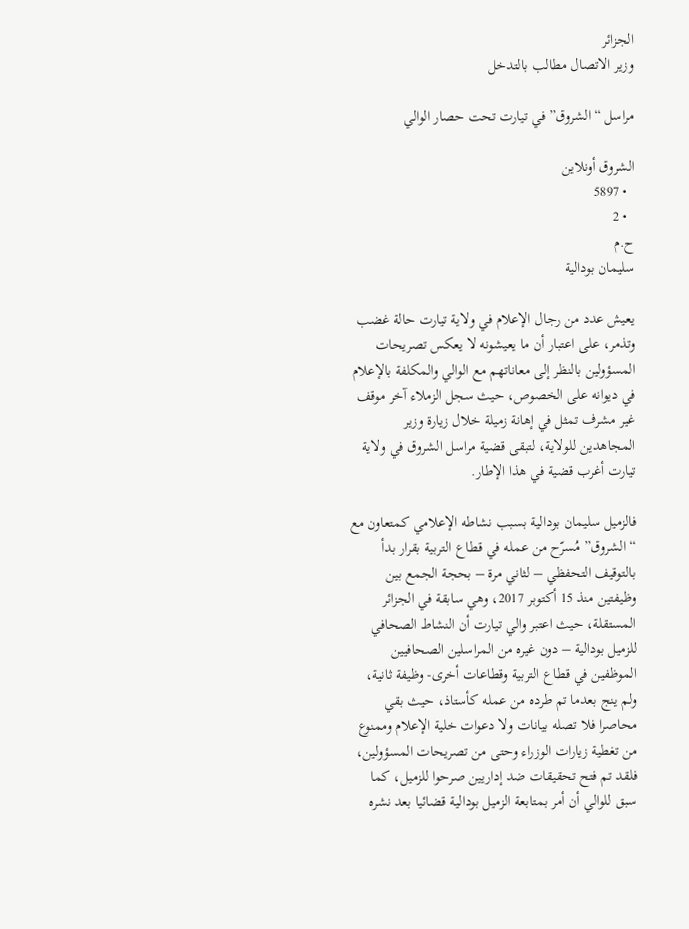الجزائر
وزير الاتصال مطالب بالتدخل

مراسل “الشروق” في تيارت تحت حصار الوالي

الشروق أونلاين
  • 5897
  • 2
ح.م
سليمان بودالية

يعيش عدد من رجال الإعلام في ولاية تيارت حالة غضب وتذمر، على اعتبار أن ما يعيشونه لا يعكس تصريحات المسؤولين بالنظر إلى معاناتهم مع الوالي والمكلفة بالإعلام في ديوانه على الخصوص، حيث سجل الزملاء آخر موقف غير مشرف تمثل في إهانة زميلة خلال زيارة وزير المجاهدين للولاية، لتبقى قضية مراسل الشروق في ولاية تيارت أغرب قضية في هذا الإطار.

فالزميل سليمان بودالية بسبب نشاطه الإعلامي كمتعاون مع “الشروق” مُسرّح من عمله في قطاع التربية بقرار بدأ بالتوقيف التحفظي – لثاني مرة – بحجة الجمع بين وظيفتين منذ 15 أكتوبر 2017، وهي سابقة في الجزائر المستقلة، حيث اعتبر والي تيارت أن النشاط الصحافي للزميل بودالية – دون غيره من المراسلين الصحافيين الموظفين في قطاع التربية وقطاعات أخرى- وظيفة ثانية، ولم ينج بعدما تم طرده من عمله كأستاذ، حيث بقي محاصرا فلا تصله بيانات ولا دعوات خلية الإعلام وممنوع من تغطية زيارات الوزراء وحتى من تصريحات المسؤولين، فلقد تم فتح تحقيقات ضد إداريين صرحوا للزميل، كما سبق للوالي أن أمر بمتابعة الزميل بودالية قضائيا بعد نشره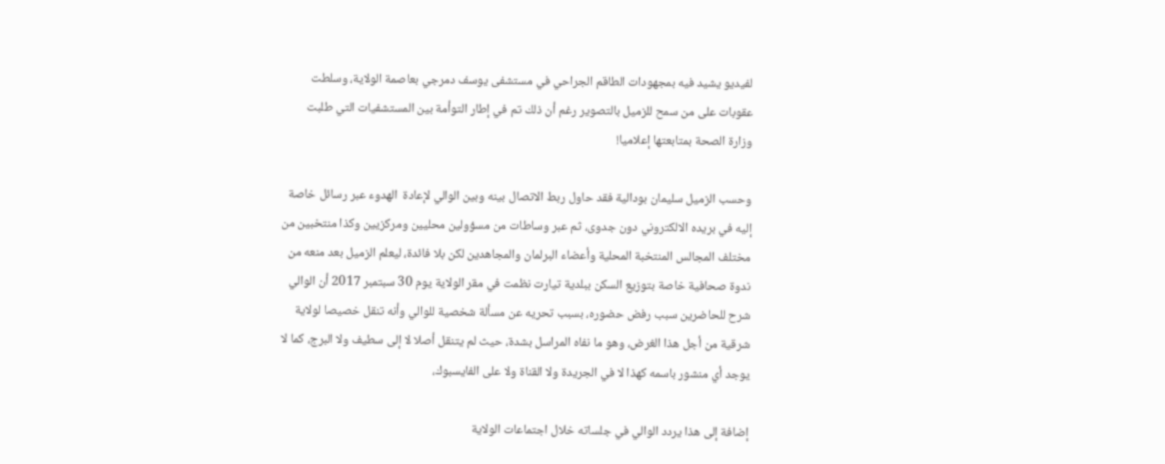لفيديو يشيد فيه بمجهودات الطاقم الجراحي في مستشفى يوسف دمرجي بعاصمة الولاية، وسلطت عقوبات على من سمح للزميل بالتصوير رغم أن ذلك تم في إطار التوأمة بين المستشفيات التي طلبت وزارة الصحة بمتابعتها إعلاميا!

وحسب الزميل سليمان بودالية فقد حاول ربط الاتصال بينه وبين الوالي لإعادة  الهدوء عبر رسائل خاصة إليه في بريده الالكتروني دون جدوى، ثم عبر وساطات من مسؤولين محليين ومركزيين وكذا منتخبين من مختلف المجالس المنتخبة المحلية وأعضاء البرلمان والمجاهدين لكن بلا فائدة، ليعلم الزميل بعد منعه من ندوة صحافية خاصة بتوزيع السكن ببلدية تيارت نظمت في مقر الولاية يوم 30 سبتمبر 2017 أن الوالي شرح للحاضرين سبب رفض حضوره، بسبب تحريه عن مسألة شخصية للوالي وأنه تنقل خصيصا لولاية شرقية من أجل هذا الغرض، وهو ما نفاه المراسل بشدة، حيث لم يتنقل أصلا لا إلى سطيف ولا البرج، كما لا يوجد أي منشور باسمه كهذا لا في الجريدة ولا القناة ولا على الفايسبوك،

إضافة إلى هذا يردد الوالي في جلساته خلال اجتماعات الولاية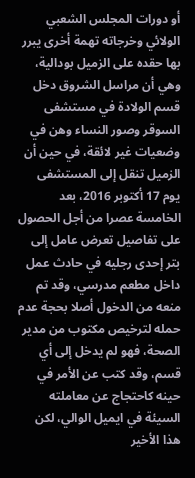أو دورات المجلس الشعبي الولائي وخرجاته تهمة أخرى يبرر بها حقده على الزميل بودالية، وهي أن مراسل الشروق دخل قسم الولادة في مستشفى السوقر وصور النساء وهن في وضعيات غير لائقة، في حين أن الزميل تنقل إلى المستشفى يوم 17 أكتوبر 2016، بعد الخامسة عصرا من أجل الحصول على تفاصيل تعرض عامل إلى بتر إحدى رجليه في حادث عمل داخل مطعم مدرسي، وقد تم منعه من الدخول أصلا بحجة عدم حمله لترخيص مكتوب من مدير الصحة، فهو لم يدخل إلى أي قسم، وقد كتب عن الأمر في حينه كاحتجاج عن معاملته السيئة في ايميل الوالي، لكن هذا الأخير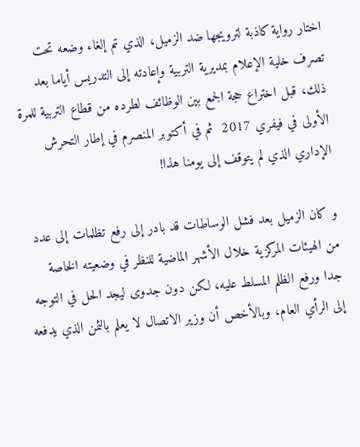اختار رواية كاذبة لترويجها ضد الزميل، الذي تم إلغاء وضعه تحت تصرف خلية الإعلام بمديرية التربية وإعادته إلى التدريس أياما بعد ذلك، قبل اختراع حجة الجمع بين الوظائف لطرده من قطاع التربية للمرة الأولى في فيفري 2017  ثم في أكتوبر المنصرم في إطار التحرش الإداري الذي لم يتوقف إلى يومنا هذا!

و كان الزميل بعد فشل الوساطات قد بادر إلى رفع تظلمات إلى عدد من الهيئات المركزية خلال الأشهر الماضية للنظر في وضعيته الخاصة جدا ورفع الظلم المسلط عليه، لكن دون جدوى ليجد الحل في التوجه إلى الرأي العام، وبالأخص أن وزير الاتصال لا يعلم بالثمن الذي يدفعه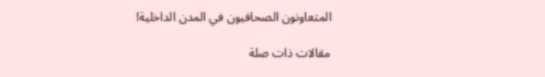المتعاونون الصحافيون في المدن الداخلية!

مقالات ذات صلة